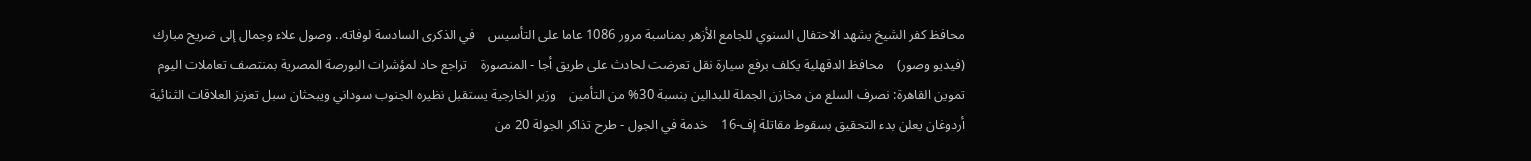محافظ كفر الشيخ يشهد الاحتفال السنوي للجامع الأزهر بمناسبة مرور 1086 عاما على التأسيس    في الذكرى السادسة لوفاته.. وصول علاء وجمال إلى ضريح مبارك (فيديو وصور)    محافظ الدقهلية يكلف برفع سيارة نقل تعرضت لحادث على طريق أجا - المنصورة    تراجع حاد لمؤشرات البورصة المصرية بمنتصف تعاملات اليوم    تموين القاهرة: نصرف السلع من مخازن الجملة للبدالين بنسبة 30% من التأمين    وزير الخارجية يستقبل نظيره الجنوب سوداني ويبحثان سبل تعزيز العلاقات الثنائية    أردوغان يعلن بدء التحقيق بسقوط مقاتلة إف-16    خدمة في الجول - طرح تذاكر الجولة 20 من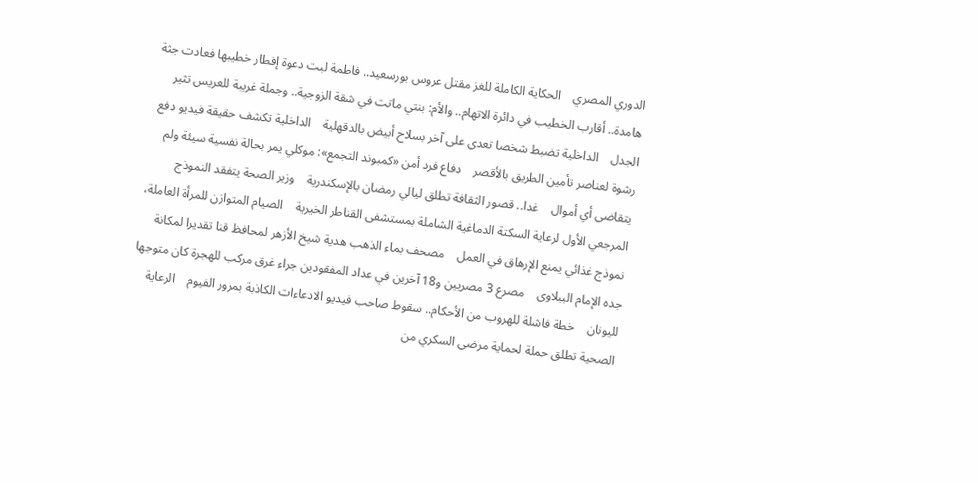الدوري المصري    الحكاية الكاملة للغز مقتل عروس بورسعيد.. فاطمة لبت دعوة إفطار خطيبها فعادت جثة هامدة.. أقارب الخطيب في دائرة الاتهام.. والأم: بنتي ماتت في شقة الزوجية.. وجملة غريبة للعريس تثير الجدل    الداخلية تضبط شخصا تعدى على آخر بسلاح أبيض بالدقهلية    الداخلية تكشف حقيقة فيديو دفع رشوة لعناصر تأمين الطريق بالأقصر    دفاع فرد أمن «كمبوند التجمع»: موكلي يمر بحالة نفسية سيئة ولم يتقاضى أي أموال    غدا.. قصور الثقافة تطلق ليالي رمضان بالإسكندرية    وزير الصحة يتفقد النموذج المرجعي الأول لرعاية السكتة الدماغية الشاملة بمستشفى القناطر الخيرية    الصيام المتوازن للمرأة العاملة، نموذج غذائي يمنع الإرهاق في العمل    مصحف بماء الذهب هدية شيخ الأزهر لمحافظ قنا تقديرا لمكانة جده الإمام الببلاوى    مصرع 3 مصريين و18 آخرين في عداد المفقودين جراء غرق مركب للهجرة كان متوجها لليونان    خطة فاشلة للهروب من الأحكام.. سقوط صاحب فيديو الادعاءات الكاذبة بمرور الفيوم    الرعاية الصحية تطلق حملة لحماية مرضى السكري من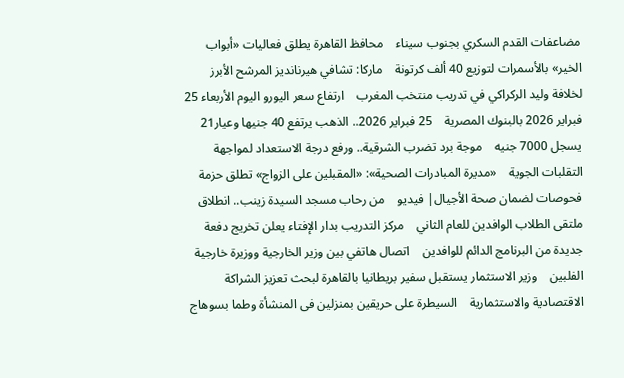مضاعفات القدم السكري بجنوب سيناء    محافظ القاهرة يطلق فعاليات «أبواب الخير» بالأسمرات لتوزيع 40 ألف كرتونة    ماركا: تشافي هيرنانديز المرشح الأبرز لخلافة وليد الركراكي في تدريب منتخب المغرب    ارتفاع سعر اليورو اليوم الأربعاء 25 فبراير 2026 بالبنوك المصرية    25 فبراير 2026.. الذهب يرتفع 40 جنيها وعيار21 يسجل 7000 جنيه    موجة برد تضرب الشرقية.. ورفع درجة الاستعداد لمواجهة التقلبات الجوية    «مديرة المبادرات الصحية»: «المقبلين على الزواج» تطلق حزمة فحوصات لضمان صحة الأجيال| فيديو    من رحاب مسجد السيدة زينب.. انطلاق ملتقى الطلاب الوافدين للعام الثاني    مركز التدريب بدار الإفتاء يعلن تخريج دفعة جديدة من البرنامج الدائم للوافدين    اتصال هاتفي بين وزير الخارجية ووزيرة خارجية الفلبين    وزير الاستثمار يستقبل سفير بريطانيا بالقاهرة لبحث تعزيز الشراكة الاقتصادية والاستثمارية    السيطرة على حريقين بمنزلين فى المنشأة وطما بسوهاج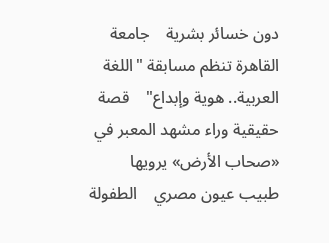دون خسائر بشرية    جامعة القاهرة تنظم مسابقة "اللغة العربية.. هوية وإبداع"    قصة حقيقية وراء مشهد المعبر في «صحاب الأرض» يرويها طبيب عيون مصري    الطفولة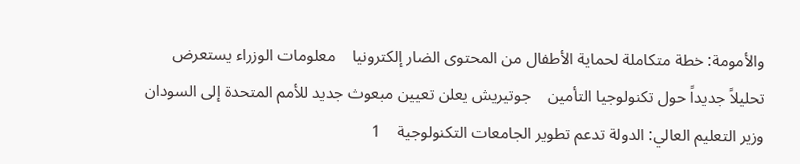والأمومة: خطة متكاملة لحماية الأطفال من المحتوى الضار إلكترونيا    معلومات الوزراء يستعرض تحليلاً جديداً حول تكنولوجيا التأمين    جوتيريش يعلن تعيين مبعوث جديد للأمم المتحدة إلى السودان    وزير التعليم العالي: الدولة تدعم تطوير الجامعات التكنولوجية    1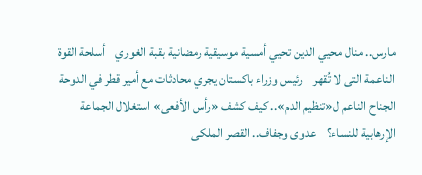مارس.. منال محيي الدين تحيي أمسية موسيقية رمضانية بقبة الغوري    أسلحة القوة الناعمة التى لا تُقهر    رئيس وزراء باكستان يجري محادثات مع أمير قطر في الدوحة    الجناح الناعم ل«تنظيم الدم».. كيف كشف «رأس الأفعى» استغلال الجماعة الإرهابية للنساء؟    عدوى وجفاف.. القصر الملكى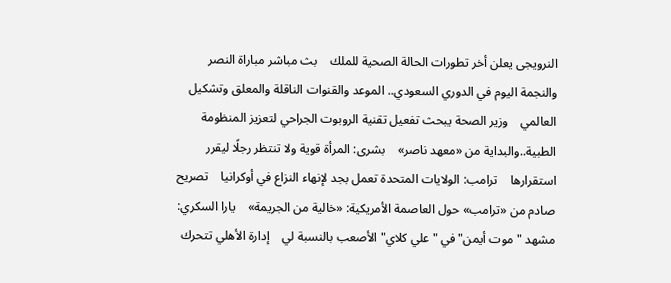النرويجى يعلن أخر تطورات الحالة الصحية للملك    بث مباشر مباراة النصر والنجمة اليوم في الدوري السعودي.. الموعد والقنوات الناقلة والمعلق وتشكيل العالمي    وزير الصحة يبحث تفعيل تقنية الروبوت الجراحي لتعزيز المنظومة الطبية..والبداية من «معهد ناصر»    بشرى: المرأة قوية ولا تنتظر رجلًا ليقرر استقرارها    ترامب: الولايات المتحدة تعمل بجد لإنهاء النزاع في أوكرانيا    تصريح صادم من «ترامب» حول العاصمة الأمريكية: «خالية من الجريمة»    يارا السكري: مشهد "موت أيمن" في "علي كلاي" الأصعب بالنسبة لي    إدارة الأهلي تتحرك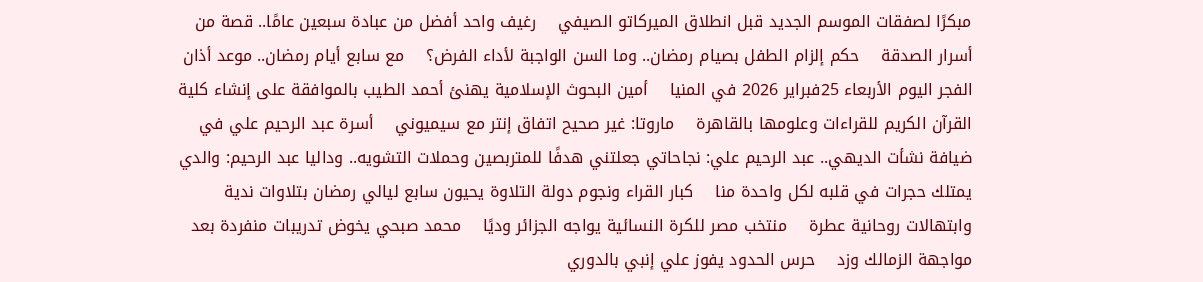مبكرًا لصفقات الموسم الجديد قبل انطلاق الميركاتو الصيفي    رغيف واحد أفضل من عبادة سبعين عامًا.. قصة من أسرار الصدقة    حكم إلزام الطفل بصيام رمضان.. وما السن الواجبة لأداء الفرض؟    مع سابع أيام رمضان.. موعد أذان الفجر اليوم الأربعاء 25فبراير 2026 في المنيا    أمين البحوث الإسلامية يهنئ أحمد الطيب بالموافقة على إنشاء كلية القرآن الكريم للقراءات وعلومها بالقاهرة    ماروتا: غير صحيح اتفاق إنتر مع سيميوني    أسرة عبد الرحيم علي في ضيافة نشأت الديهي.. عبد الرحيم علي: نجاحاتي جعلتني هدفًا للمتربصين وحملات التشويه.. وداليا عبد الرحيم: والدي يمتلك حجرات في قلبه لكل واحدة منا    كبار القراء ونجوم دولة التلاوة يحيون سابع ليالي رمضان بتلاوات ندية وابتهالات روحانية عطرة    منتخب مصر للكرة النسائية يواجه الجزائر وديًا    محمد صبحي يخوض تدريبات منفردة بعد مواجهة الزمالك وزد    حرس الحدود يفوز علي إنبي بالدوري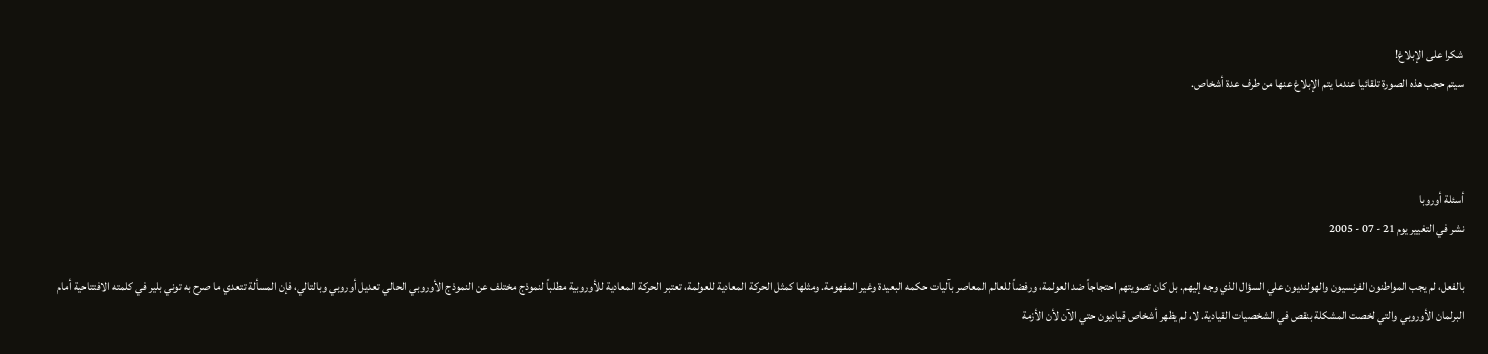شكرا على الإبلاغ!
سيتم حجب هذه الصورة تلقائيا عندما يتم الإبلاغ عنها من طرف عدة أشخاص.



أسئلة أوروبا
نشر في التغيير يوم 21 - 07 - 2005

بالفعل، لم يجب المواطنون الفرنسيون والهولنديون علي السؤال الذي وجه إليهم. بل كان تصويتهم احتجاجاً ضد العولمة، ورفضاً للعالم المعاصر بآليات حكمه البعيدة وغير المفهومة. ومثلها كمثل الحركة المعادية للعولمة، تعتبر الحركة المعادية للأوروبية مطلباً لنموذج مختلف عن النموذج الأوروبي الحالي تعديل أوروبي وبالتالي، فإن المسألة تتعدي ما صرح به توني بلير في كلمته الافتتاحية أمام البرلمان الأوروبي والتي لخصت المشكلة بنقص في الشخصيات القيادية. لا، لم يظهر أشخاص قياديون حتي الآن لأن الأزمة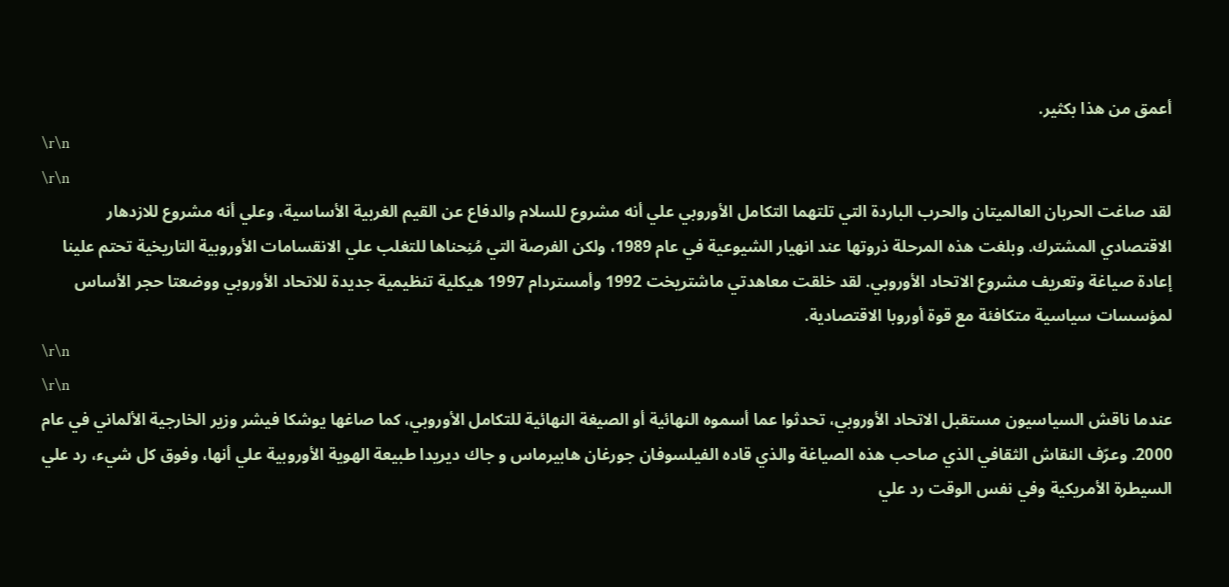أعمق من هذا بكثير.
\r\n
\r\n
لقد صاغت الحربان العالميتان والحرب الباردة التي تلتهما التكامل الأوروبي علي أنه مشروع للسلام والدفاع عن القيم الغربية الأساسية، وعلي أنه مشروع للازدهار الاقتصادي المشترك. وبلغت هذه المرحلة ذروتها عند انهيار الشيوعية في عام 1989، ولكن الفرصة التي مُنِحناها للتغلب علي الانقسامات الأوروبية التاريخية تحتم علينا إعادة صياغة وتعريف مشروع الاتحاد الأوروبي. لقد خلقت معاهدتي ماشتريخت 1992 وأمستردام 1997 هيكلية تنظيمية جديدة للاتحاد الأوروبي ووضعتا حجر الأساس لمؤسسات سياسية متكافئة مع قوة أوروبا الاقتصادية.
\r\n
\r\n
عندما ناقش السياسيون مستقبل الاتحاد الأوروبي، تحدثوا عما أسموه النهائية أو الصيغة النهائية للتكامل الأوروبي، كما صاغها يوشكا فيشر وزير الخارجية الألماني في عام 2000. وعرّف النقاش الثقافي الذي صاحب هذه الصياغة والذي قاده الفيلسوفان جورغان هابيرماس و جاك ديريدا طبيعة الهوية الأوروبية علي أنها، وفوق كل شيء، رد علي السيطرة الأمريكية وفي نفس الوقت رد علي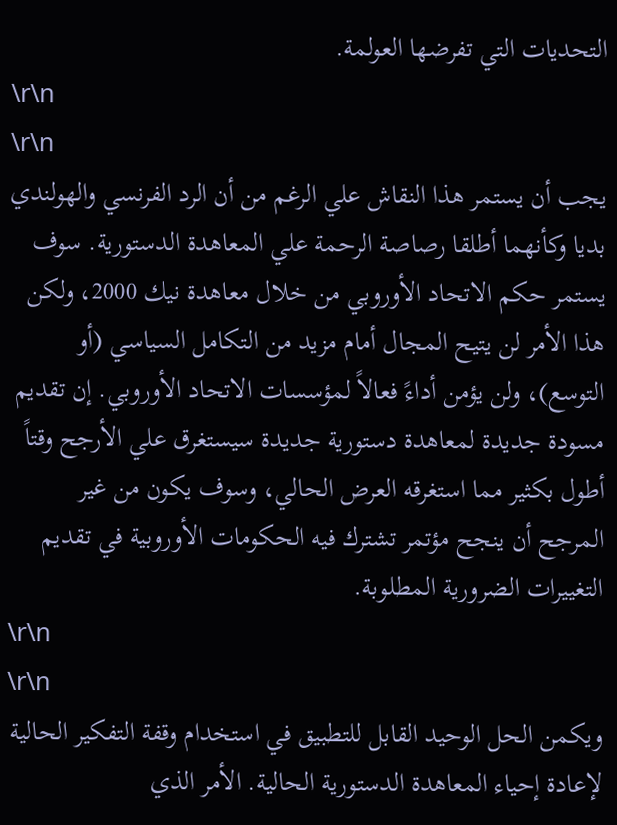التحديات التي تفرضها العولمة.
\r\n
\r\n
يجب أن يستمر هذا النقاش علي الرغم من أن الرد الفرنسي والهولندي بديا وكأنهما أطلقا رصاصة الرحمة علي المعاهدة الدستورية. سوف يستمر حكم الاتحاد الأوروبي من خلال معاهدة نيك 2000، ولكن هذا الأمر لن يتيح المجال أمام مزيد من التكامل السياسي (أو التوسع)، ولن يؤمن أداءً فعالاً لمؤسسات الاتحاد الأوروبي. إن تقديم مسودة جديدة لمعاهدة دستورية جديدة سيستغرق علي الأرجح وقتاً أطول بكثير مما استغرقه العرض الحالي، وسوف يكون من غير المرجح أن ينجح مؤتمر تشترك فيه الحكومات الأوروبية في تقديم التغييرات الضرورية المطلوبة.
\r\n
\r\n
ويكمن الحل الوحيد القابل للتطبيق في استخدام وقفة التفكير الحالية لإعادة إحياء المعاهدة الدستورية الحالية. الأمر الذي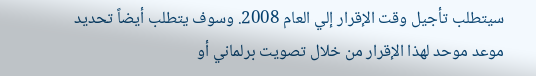سيتطلب تأجيل وقت الإقرار إلي العام 2008. وسوف يتطلب أيضاً تحديد موعد موحد لهذا الإقرار من خلال تصويت برلماني أو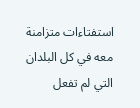استفتاءات متزامنة معه في كل البلدان التي لم تفعل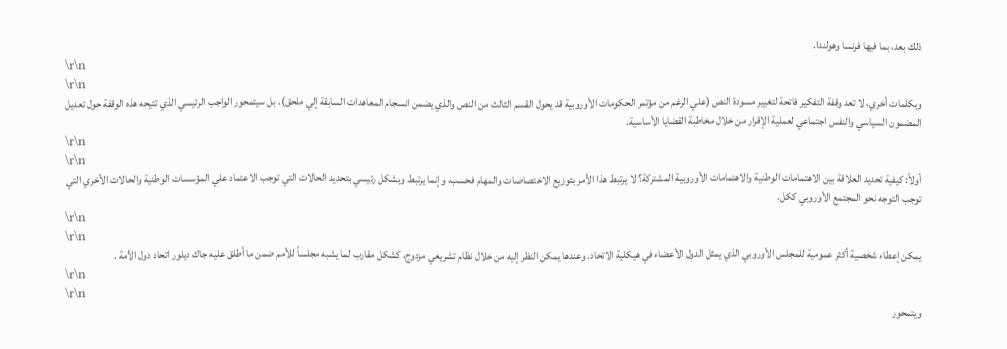ذلك بعد، بما فيها فرنسا وهولندا.
\r\n
\r\n
وبكلمات أخري، لا تعد وقفة التفكير فاتحة لتغيير مسودة النص (علي الرغم من مؤتمر الحكومات الأوروبية قد يحول القسم الثالث من النص والذي يضمن انسجام المعاهدات السابقة إلي ملحق). بل سيتمحور الواجب الرئيسي الذي تتيحه هذه الوقفة حول تعديل المضمون السياسي والنفس اجتماعي لعملية الإقرار من خلال مخاطبة القضايا الأساسية.
\r\n
\r\n
أولاً: كيفية تحديد العلاقة بين الاهتمامات الوطنية والاهتمامات الأوروبية المشتركة؟ لا يرتبط هذا الأمر بتوزيع الاختصاصات والمهام فحسب، وإنما يرتبط وبشكل رئيسي بتحديد الحالات التي توجب الاعتماد علي المؤسسات الوطنية والحالات الأخري التي توجب التوجه نحو المجتمع الأوروبي ككل.
\r\n
\r\n
يمكن إعطاء شخصية أكثر عمومية للمجلس الأوروبي الذي يمثل الدول الأعضاء في هيكلية الاتحاد. وعندها يمكن النظر إليه من خلال نظام تشريعي مزدوج، كشكل مقارب لما يشبه مجلساً للأمم ضمن ما أطلق عليه جاك ديلور اتحاد دول الأمة .
\r\n
\r\n
ويتمحور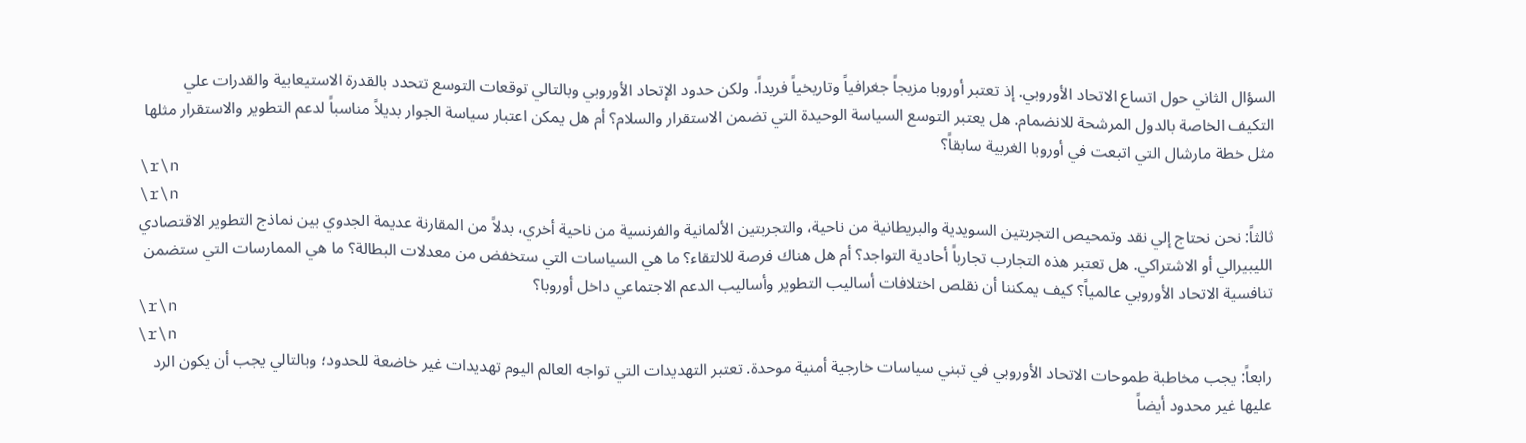السؤال الثاني حول اتساع الاتحاد الأوروبي. إذ تعتبر أوروبا مزيجاً جغرافياً وتاريخياً فريداً. ولكن حدود الإتحاد الأوروبي وبالتالي توقعات التوسع تتحدد بالقدرة الاستيعابية والقدرات علي التكيف الخاصة بالدول المرشحة للانضمام. هل يعتبر التوسع السياسة الوحيدة التي تضمن الاستقرار والسلام؟ أم هل يمكن اعتبار سياسة الجوار بديلاً مناسباً لدعم التطوير والاستقرار مثلها مثل خطة مارشال التي اتبعت في أوروبا الغربية سابقاً؟
\r\n
\r\n
ثالثاً: نحن نحتاج إلي نقد وتمحيص التجربتين السويدية والبريطانية من ناحية، والتجربتين الألمانية والفرنسية من ناحية أخري، بدلاً من المقارنة عديمة الجدوي بين نماذج التطوير الاقتصادي الليبيرالي أو الاشتراكي. هل تعتبر هذه التجارب تجارباً أحادية التواجد؟ أم هل هناك فرصة للالتقاء؟ ما هي السياسات التي ستخفض من معدلات البطالة؟ ما هي الممارسات التي ستضمن تنافسية الاتحاد الأوروبي عالمياً؟ كيف يمكننا أن نقلص اختلافات أساليب التطوير وأساليب الدعم الاجتماعي داخل أوروبا؟
\r\n
\r\n
رابعاً: يجب مخاطبة طموحات الاتحاد الأوروبي في تبني سياسات خارجية أمنية موحدة. تعتبر التهديدات التي تواجه العالم اليوم تهديدات غير خاضعة للحدود؛ وبالتالي يجب أن يكون الرد عليها غير محدود أيضاً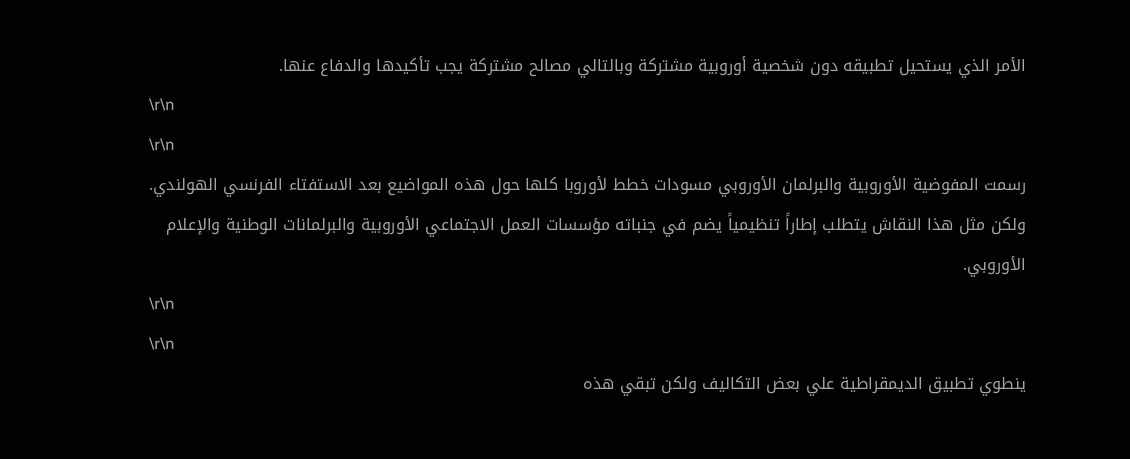الأمر الذي يستحيل تطبيقه دون شخصية أوروبية مشتركة وبالتالي مصالح مشتركة يجب تأكيدها والدفاع عنها.
\r\n
\r\n
رسمت المفوضية الأوروبية والبرلمان الأوروبي مسودات خطط لأوروبا كلها حول هذه المواضيع بعد الاستفتاء الفرنسي الهولندي. ولكن مثل هذا النقاش يتطلب إطاراً تنظيمياً يضم في جنباته مؤسسات العمل الاجتماعي الأوروبية والبرلمانات الوطنية والإعلام الأوروبي.
\r\n
\r\n
ينطوي تطبيق الديمقراطية علي بعض التكاليف ولكن تبقي هذه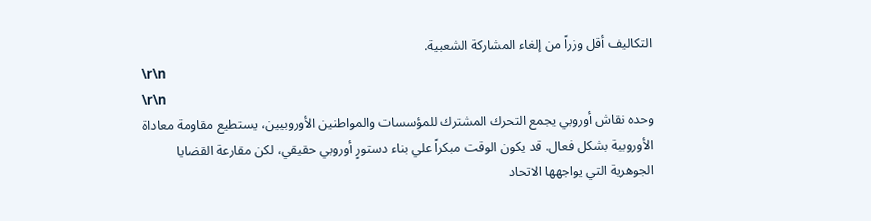التكاليف أقل وزراً من إلغاء المشاركة الشعبية.
\r\n
\r\n
وحده نقاش أوروبي يجمع التحرك المشترك للمؤسسات والمواطنين الأوروبيين، يستطيع مقاومة معاداة الأوروبية بشكل فعال. قد يكون الوقت مبكراً علي بناء دستورٍ أوروبي حقيقي، لكن مقارعة القضايا الجوهرية التي يواجهها الاتحاد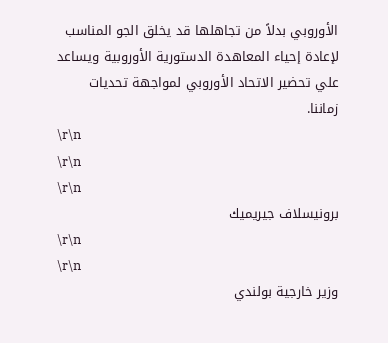الأوروبي بدلاً من تجاهلها قد يخلق الجو المناسب لإعادة إحياء المعاهدة الدستورية الأوروبية ويساعد علي تحضير الاتحاد الأوروبي لمواجهة تحديات زماننا.
\r\n
\r\n
\r\n
برونيسلاف جيريميك
\r\n
\r\n
وزير خارجية بولندي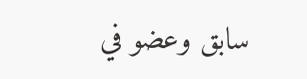سابق وعضو في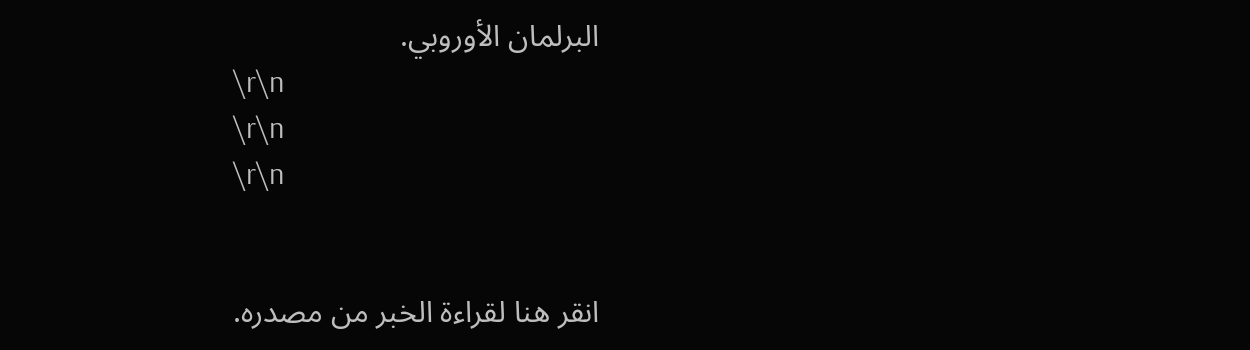البرلمان الأوروبي.
\r\n
\r\n
\r\n


انقر هنا لقراءة الخبر من مصدره.